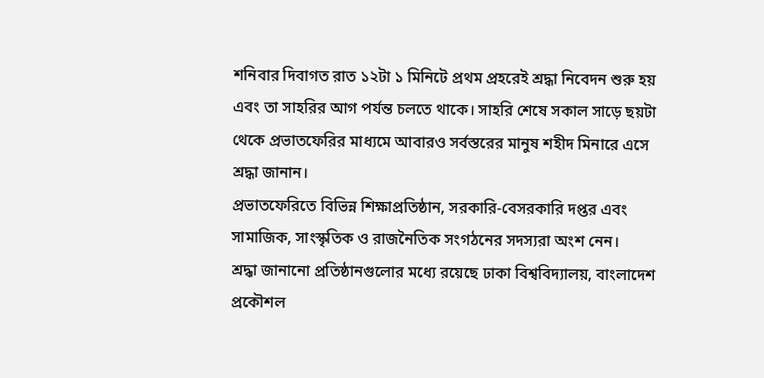শনিবার দিবাগত রাত ১২টা ১ মিনিটে প্রথম প্রহরেই শ্রদ্ধা নিবেদন শুরু হয় এবং তা সাহরির আগ পর্যন্ত চলতে থাকে। সাহরি শেষে সকাল সাড়ে ছয়টা থেকে প্রভাতফেরির মাধ্যমে আবারও সর্বস্তরের মানুষ শহীদ মিনারে এসে শ্রদ্ধা জানান।
প্রভাতফেরিতে বিভিন্ন শিক্ষাপ্রতিষ্ঠান, সরকারি-বেসরকারি দপ্তর এবং সামাজিক, সাংস্কৃতিক ও রাজনৈতিক সংগঠনের সদস্যরা অংশ নেন।
শ্রদ্ধা জানানো প্রতিষ্ঠানগুলোর মধ্যে রয়েছে ঢাকা বিশ্ববিদ্যালয়, বাংলাদেশ প্রকৌশল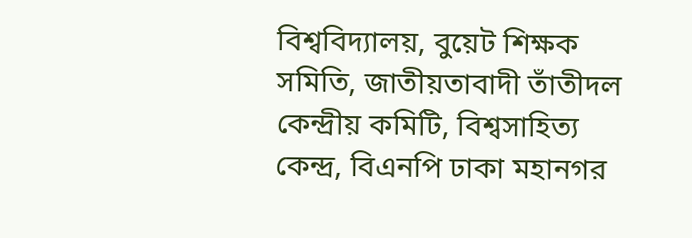বিশ্ববিদ্যালয়, বুয়েট শিক্ষক সমিতি, জাতীয়তাবাদী তাঁতীদল কেন্দ্রীয় কমিটি, বিশ্বসাহিত্য কেন্দ্র, বিএনপি ঢাকা মহানগর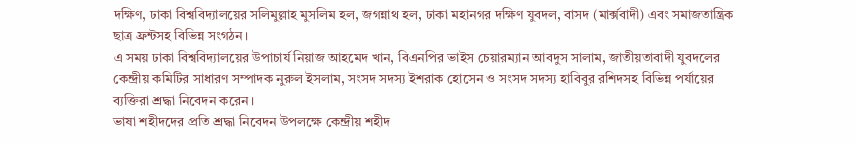দক্ষিণ, ঢাকা বিশ্ববিদ্যালয়ের সলিমুল্লাহ মুসলিম হল, জগন্নাথ হল, ঢাকা মহানগর দক্ষিণ যুবদল, বাসদ (মার্ক্সবাদী) এবং সমাজতান্ত্রিক ছাত্র ফ্রন্টসহ বিভিন্ন সংগঠন।
এ সময় ঢাকা বিশ্ববিদ্যালয়ের উপাচার্য নিয়াজ আহমেদ খান, বিএনপির ভাইস চেয়ারম্যান আবদুস সালাম, জাতীয়তাবাদী যুবদলের কেন্দ্রীয় কমিটির সাধারণ সম্পাদক নুরুল ইসলাম, সংসদ সদস্য ইশরাক হোসেন ও সংসদ সদস্য হাবিবুর রশিদসহ বিভিন্ন পর্যায়ের ব্যক্তিরা শ্রদ্ধা নিবেদন করেন।
ভাষা শহীদদের প্রতি শ্রদ্ধা নিবেদন উপলক্ষে কেন্দ্রীয় শহীদ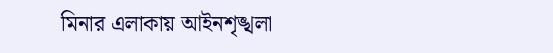মিনার এলাকায় আইনশৃঙ্খলা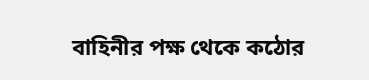বাহিনীর পক্ষ থেকে কঠোর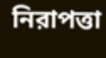নিরাপত্তা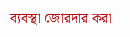ব্যবস্থা জোরদার করা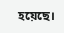হয়েছে।